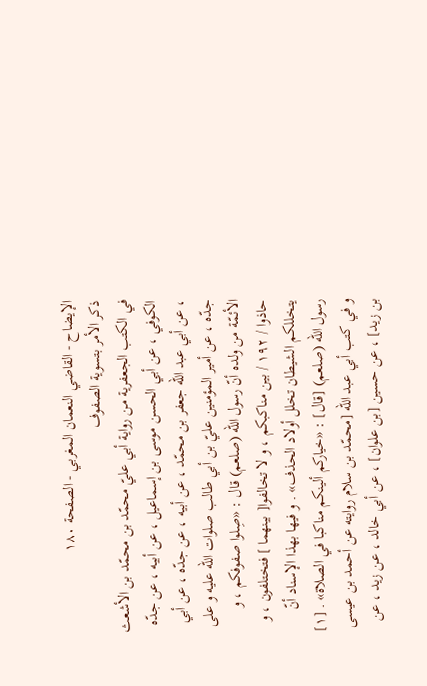الإيضاح - القاضي النعمان المغربي - الصفحة ١٨٠
ذكر الأمر بتسوية الصفوف
في الكتب الجعفرية من رواية أبي عليّ محمّد بن محمّد بن الأشعث الكوفي ، عن أبي الحسن موسى بن إسماعيل ، عن أبيه ، عن جدّه ، عن أبي عبد اللّه جعفر بن محمّد ، عن أبيه ، عن جدّه ، عن أبي جدّه ، عن أمير المؤمنين عليّ بن أبي طالب صلوات اللّه عليه و على الأئمّة من ولده أنّ رسول اللّه (صلعم) قال : «صِلوا صفوفكم ، و حاذوا / ١٩٢ / بين مناكبكم ، و لا تخالفوا[ بينهما ] فتختلفون ، و يتخللكم الشيطان تخلل أولاد الحذف» . و فيها بهذا الإسناد أنّ رسول اللّه (صلعم) [قال] : «خياركم ألينكم مناكبا في الصلاة» . [١] و في كتب أبي عبد اللّه [محمّد بن سلام روايته عن أحمد بن عيسى بن زيد] ، عن حسين [بن علوان] ، عن أبي خالد ، عن زيد ، عن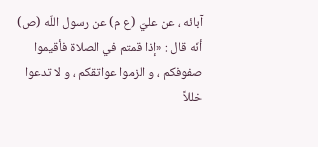آبائه ، عن عليّ (ع م) عن رسول اللّه (ص) أنّه قال : «إذا قمتم في الصلاة فأقيموا صفوفكم ، و الزموا عواتقكم ، و لا تدعوا خللاً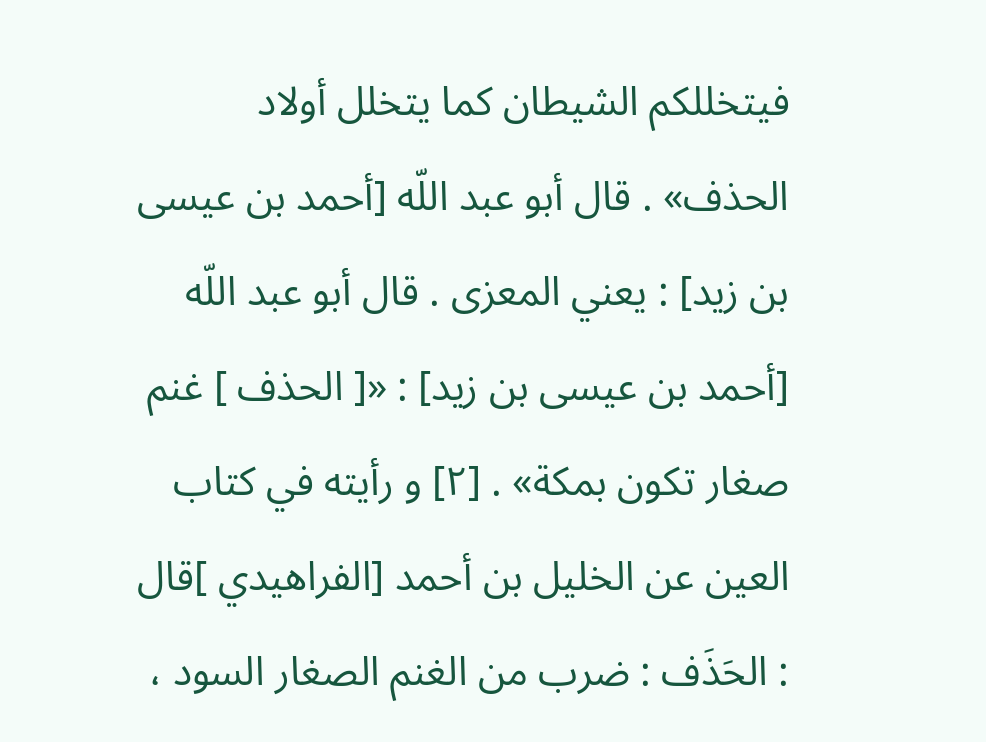فيتخللكم الشيطان كما يتخلل أولاد الحذف» . قال أبو عبد اللّه [أحمد بن عيسى بن زيد] : يعني المعزى . قال أبو عبد اللّه [أحمد بن عيسى بن زيد] : «[ الحذف ] غنم صغار تكون بمكة» . [٢] و رأيته في كتاب العين عن الخليل بن أحمد [الفراهيدي ]قال : الحَذَف : ضرب من الغنم الصغار السود ،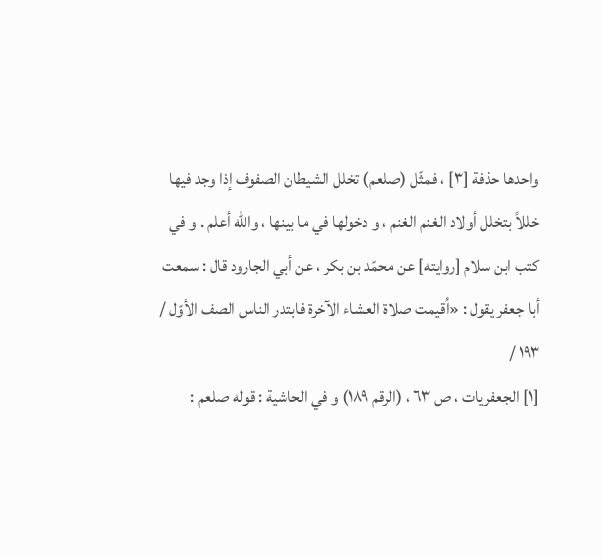واحدها حذفة [٣] ، فمثّل (صلعم) تخلل الشيطان الصفوف إذا وجد فيها خللاً بتخلل أولاد الغنم الغنم ، و دخولها في ما بينها ، واللّه أعلم . و في كتب ابن سلام [روايته] عن محمّد بن بكر ، عن أبي الجارود قال : سمعت أبا جعفر يقول : «اُقيمت صلاة العشاء الآخرة فابتدر الناس الصف الأوّل / ١٩٣ /
[١] الجعفريات ، ص ٦٣ ، (الرقم ١٨٩) و في الحاشية : قوله صلعم :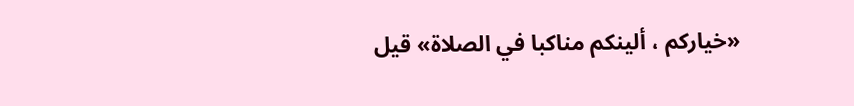«خياركم ، ألينكم مناكبا في الصلاة» قيل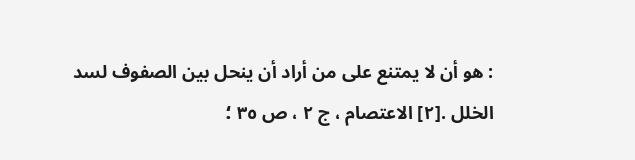: هو أن لا يمتنع على من أراد أن ينحل بين الصفوف لسد الخلل .[٢] الاعتصام ، ج ٢ ، ص ٣٥ ؛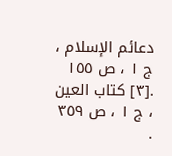دعائم الإسلام ، ج ١ ، ص ١٥٥ .[٣] كتاب العين ، ج ١ ، ص ٣٥٩ .